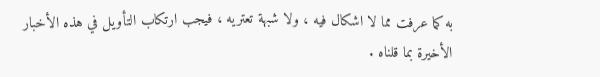به كما عرفت مما لا اشكال فيه ، ولا شبهة تعتريه ، فيجب ارتكاب التأويل في هذه الأخبار
الأخيرة بما قلناه .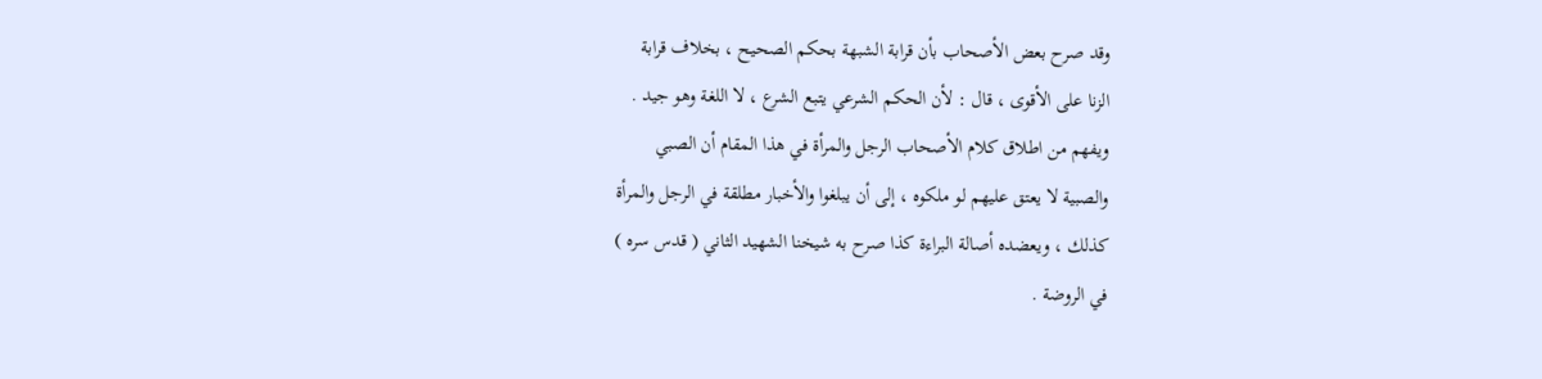وقد صرح بعض الأصحاب بأن قرابة الشبهة بحكم الصحيح ، بخلاف قرابة
الزنا على الأقوى ، قال : لأن الحكم الشرعي يتبع الشرع ، لا اللغة وهو جيد .
ويفهم من اطلاق كلام الأصحاب الرجل والمرأة في هذا المقام أن الصبي
والصبية لا يعتق عليهم لو ملكوه ، إلى أن يبلغوا والأخبار مطلقة في الرجل والمرأة
كذلك ، ويعضده أصالة البراءة كذا صرح به شيخنا الشهيد الثاني ( قدس سره )
في الروضة .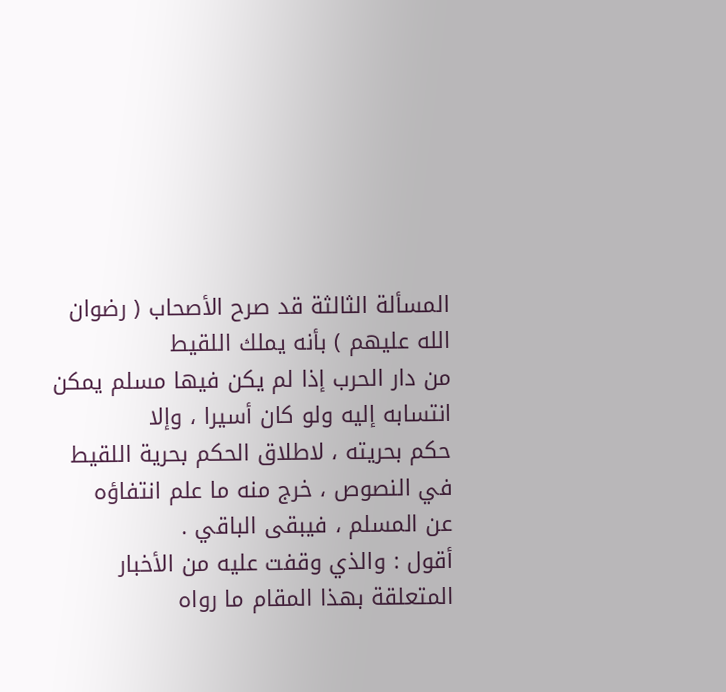المسألة الثالثة قد صرح الأصحاب ( رضوان الله عليهم ) بأنه يملك اللقيط
من دار الحرب إذا لم يكن فيها مسلم يمكن انتسابه إليه ولو كان أسيرا ، وإلا
حكم بحريته ، لاطلاق الحكم بحرية اللقيط في النصوص ، خرج منه ما علم انتفاؤه
عن المسلم ، فيبقى الباقي .
أقول : والذي وقفت عليه من الأخبار المتعلقة بهذا المقام ما رواه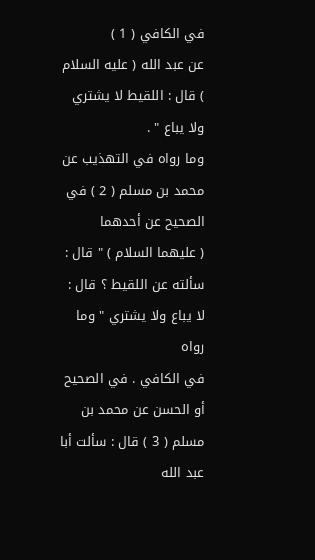في الكافي ( 1 )
عن عبد الله ( عليه السلام ) قال : اللقيط لا يشتري ولا يباع " .
وما رواه في التهذيب عن محمد بن مسلم ( 2 ) في الصحيح عن أحدهما
( عليهما السلام ) " قال : سألته عن اللقيط ؟ قال : لا يباع ولا يشتري " وما رواه
في الكافي . في الصحيح أو الحسن عن محمد بن مسلم ( 3 ) قال : سألت أبا عبد الله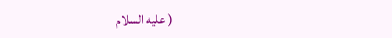( عليه السلام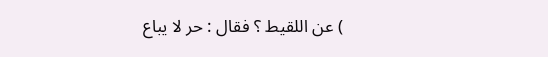) عن اللقيط ؟ فقال : حر لا يباع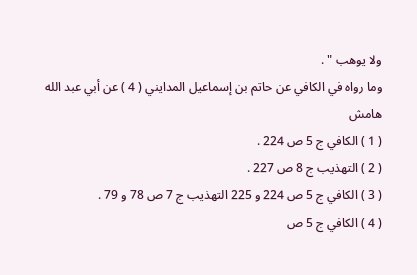ولا يوهب " .
وما رواه في الكافي عن حاتم بن إسماعيل المدايني ( 4 ) عن أبي عبد الله
هامش
( 1 ) الكافي ج 5 ص 224 .
( 2 ) التهذيب ج 8 ص 227 .
( 3 ) الكافي ج 5 ص 224 و 225 التهذيب ج 7 ص 78 و 79 .
( 4 ) الكافي ج 5 ص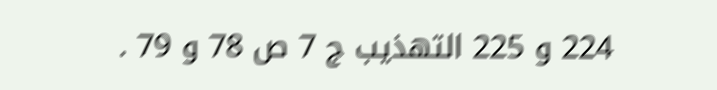224 و 225 التهذيب ج 7 ص 78 و 79 .